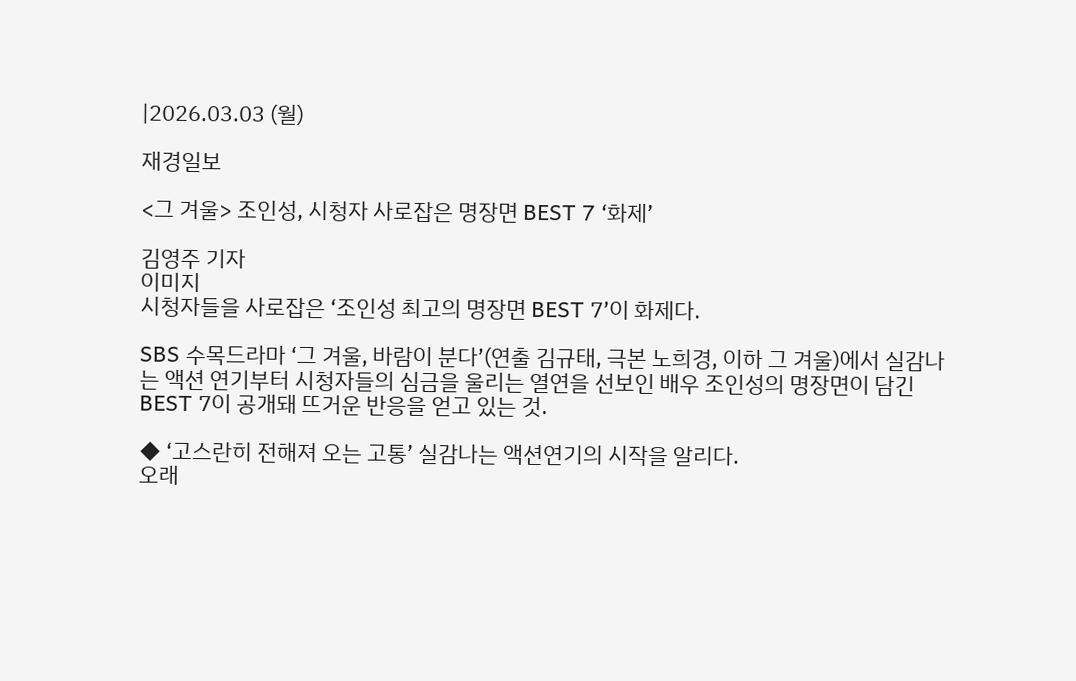|2026.03.03 (월)

재경일보

<그 겨울> 조인성, 시청자 사로잡은 명장면 BEST 7 ‘화제’

김영주 기자
이미지
시청자들을 사로잡은 ‘조인성 최고의 명장면 BEST 7’이 화제다.

SBS 수목드라마 ‘그 겨울, 바람이 분다’(연출 김규태, 극본 노희경, 이하 그 겨울)에서 실감나는 액션 연기부터 시청자들의 심금을 울리는 열연을 선보인 배우 조인성의 명장면이 담긴 BEST 7이 공개돼 뜨거운 반응을 얻고 있는 것.

◆ ‘고스란히 전해져 오는 고통’ 실감나는 액션연기의 시작을 알리다.
오래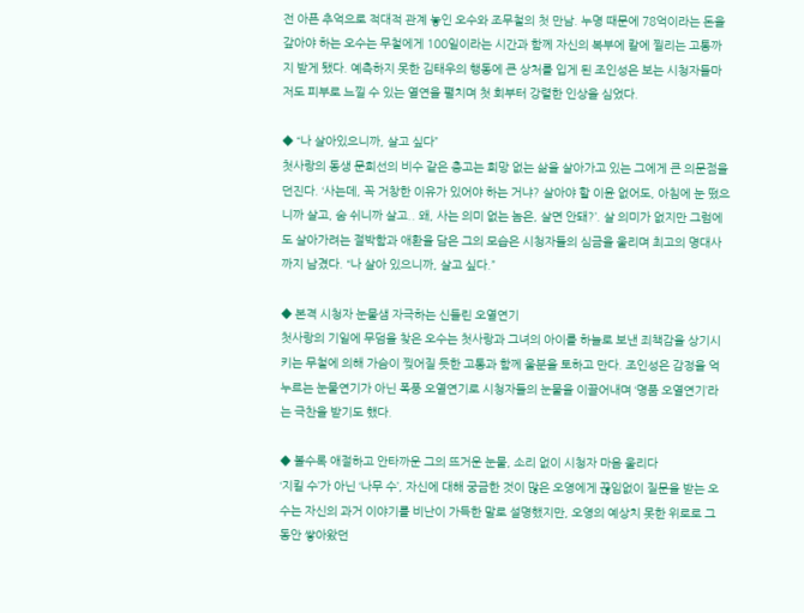전 아픈 추억으로 적대적 관계 놓인 오수와 조무철의 첫 만남. 누명 때문에 78억이라는 돈을 갚아야 하는 오수는 무철에게 100일이라는 시간과 함께 자신의 복부에 칼에 찔리는 고통까지 받게 됐다. 예측하지 못한 김태우의 행동에 큰 상처를 입게 된 조인성은 보는 시청자들마저도 피부로 느낄 수 있는 열연을 펼치며 첫 회부터 강렬한 인상을 심었다.

◆ “나 살아있으니까, 살고 싶다”
첫사랑의 동생 문희선의 비수 같은 충고는 희망 없는 삶을 살아가고 있는 그에게 큰 의문점을 던진다. ‘사는데, 꼭 거창한 이유가 있어야 하는 거냐? 살아야 할 이윤 없어도, 아침에 눈 떴으니까 살고, 숨 쉬니까 살고.. 왜, 사는 의미 없는 놈은, 살면 안돼?’. 살 의미가 없지만 그럼에도 살아가려는 절박함과 애환을 담은 그의 모습은 시청자들의 심금을 울리며 최고의 명대사까지 남겼다. “나 살아 있으니까, 살고 싶다.”

◆ 본격 시청자 눈물샘 자극하는 신들린 오열연기
첫사랑의 기일에 무덤을 찾은 오수는 첫사랑과 그녀의 아이를 하늘로 보낸 죄책감을 상기시키는 무철에 의해 가슴이 찢어질 듯한 고통과 함께 울분을 토하고 만다. 조인성은 감정을 억누르는 눈물연기가 아닌 폭풍 오열연기로 시청자들의 눈물을 이끌어내며 ‘명품 오열연기’라는 극찬을 받기도 했다.

◆ 볼수록 애절하고 안타까운 그의 뜨거운 눈물, 소리 없이 시청자 마음 울리다
‘지킬 수’가 아닌 ‘나무 수’, 자신에 대해 궁금한 것이 많은 오영에게 끊임없이 질문을 받는 오수는 자신의 과거 이야기를 비난이 가득한 말로 설명했지만, 오영의 예상치 못한 위로로 그 동안 쌓아왔던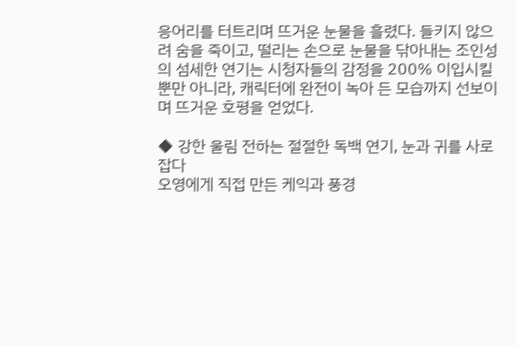응어리를 터트리며 뜨거운 눈물을 흘렸다. 들키지 않으려 숨을 죽이고, 떨리는 손으로 눈물을 닦아내는 조인성의 섬세한 연기는 시청자들의 감정을 200% 이입시킬 뿐만 아니라, 캐릭터에 완전이 녹아 든 모습까지 선보이며 뜨거운 호평을 얻었다.

◆ 강한 울림 전하는 절절한 독백 연기, 눈과 귀를 사로잡다
오영에게 직접 만든 케익과 풍경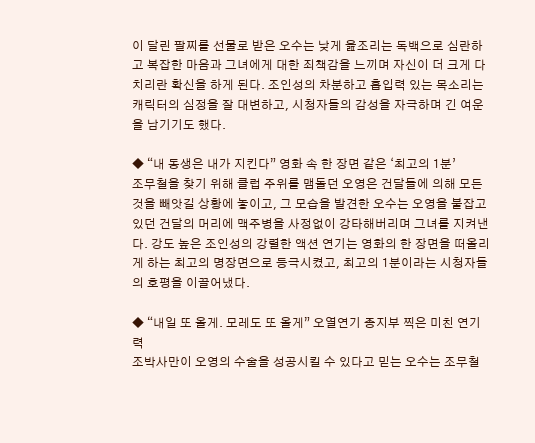이 달린 팔찌를 선물로 받은 오수는 낮게 읊조리는 독백으로 심란하고 복잡한 마음과 그녀에게 대한 죄책감을 느끼며 자신이 더 크게 다치리란 확신을 하게 된다. 조인성의 차분하고 흡입력 있는 목소리는 캐릭터의 심정을 잘 대변하고, 시청자들의 감성을 자극하며 긴 여운을 남기기도 했다.

◆ “내 동생은 내가 지킨다” 영화 속 한 장면 같은 ‘최고의 1분’
조무철을 찾기 위해 클럽 주위를 맴돌던 오영은 건달들에 의해 모든 것을 빼앗길 상황에 놓이고, 그 모습을 발견한 오수는 오영을 붙잡고 있던 건달의 머리에 맥주병을 사정없이 강타해버리며 그녀를 지켜낸다. 강도 높은 조인성의 강렬한 액션 연기는 영화의 한 장면을 떠올리게 하는 최고의 명장면으로 등극시켰고, 최고의 1분이라는 시청자들의 호평을 이끌어냈다.

◆ “내일 또 올게. 모레도 또 올게” 오열연기 종지부 찍은 미친 연기력
조박사만이 오영의 수술을 성공시킬 수 있다고 믿는 오수는 조무철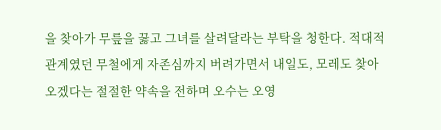을 찾아가 무릎을 꿇고 그녀를 살려달라는 부탁을 청한다. 적대적 관계였던 무철에게 자존심까지 버려가면서 내일도, 모레도 찾아오겠다는 절절한 약속을 전하며 오수는 오영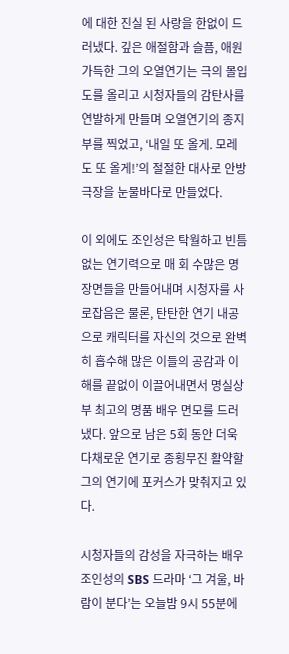에 대한 진실 된 사랑을 한없이 드러냈다. 깊은 애절함과 슬픔, 애원 가득한 그의 오열연기는 극의 몰입도를 올리고 시청자들의 감탄사를 연발하게 만들며 오열연기의 종지부를 찍었고, ‘내일 또 올게. 모레도 또 올게!’의 절절한 대사로 안방극장을 눈물바다로 만들었다.

이 외에도 조인성은 탁월하고 빈틈없는 연기력으로 매 회 수많은 명장면들을 만들어내며 시청자를 사로잡음은 물론, 탄탄한 연기 내공으로 캐릭터를 자신의 것으로 완벽히 흡수해 많은 이들의 공감과 이해를 끝없이 이끌어내면서 명실상부 최고의 명품 배우 면모를 드러냈다. 앞으로 남은 5회 동안 더욱 다채로운 연기로 종횡무진 활약할 그의 연기에 포커스가 맞춰지고 있다.

시청자들의 감성을 자극하는 배우 조인성의 SBS 드라마 ‘그 겨울, 바람이 분다’는 오늘밤 9시 55분에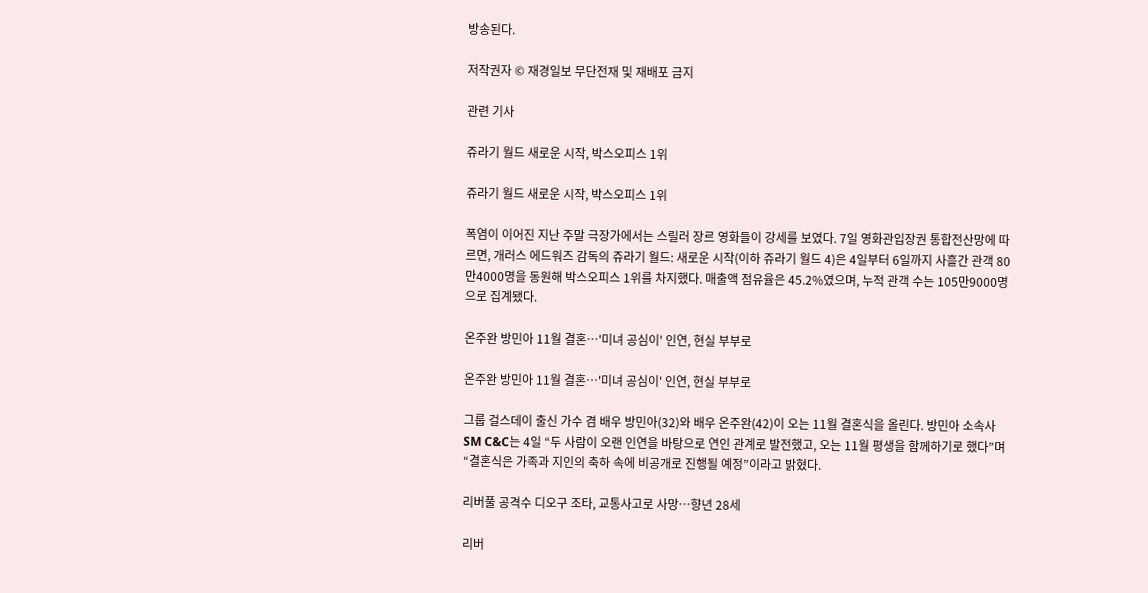방송된다.

저작권자 © 재경일보 무단전재 및 재배포 금지

관련 기사

쥬라기 월드 새로운 시작, 박스오피스 1위

쥬라기 월드 새로운 시작, 박스오피스 1위

폭염이 이어진 지난 주말 극장가에서는 스릴러 장르 영화들이 강세를 보였다. 7일 영화관입장권 통합전산망에 따르면, 개러스 에드워즈 감독의 쥬라기 월드: 새로운 시작(이하 쥬라기 월드 4)은 4일부터 6일까지 사흘간 관객 80만4000명을 동원해 박스오피스 1위를 차지했다. 매출액 점유율은 45.2%였으며, 누적 관객 수는 105만9000명으로 집계됐다.

온주완 방민아 11월 결혼…'미녀 공심이' 인연, 현실 부부로

온주완 방민아 11월 결혼…'미녀 공심이' 인연, 현실 부부로

그룹 걸스데이 출신 가수 겸 배우 방민아(32)와 배우 온주완(42)이 오는 11월 결혼식을 올린다. 방민아 소속사 SM C&C는 4일 “두 사람이 오랜 인연을 바탕으로 연인 관계로 발전했고, 오는 11월 평생을 함께하기로 했다”며 “결혼식은 가족과 지인의 축하 속에 비공개로 진행될 예정”이라고 밝혔다.

리버풀 공격수 디오구 조타, 교통사고로 사망…향년 28세

리버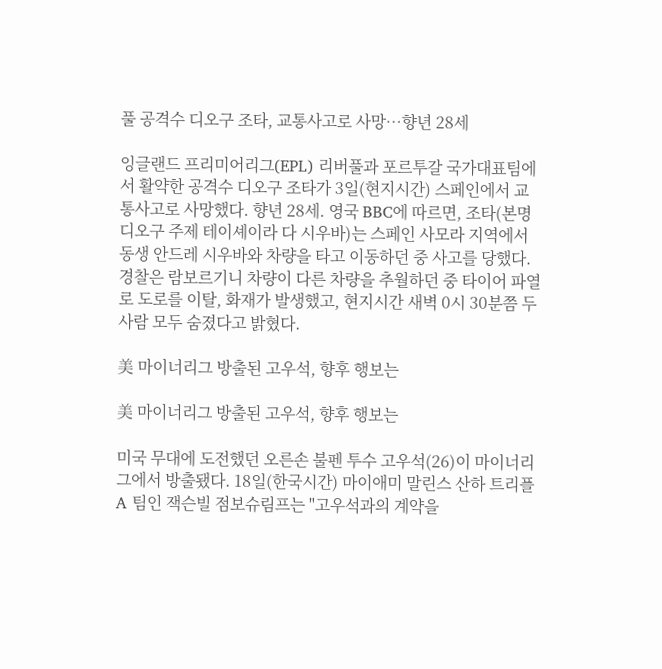풀 공격수 디오구 조타, 교통사고로 사망…향년 28세

잉글랜드 프리미어리그(EPL) 리버풀과 포르투갈 국가대표팀에서 활약한 공격수 디오구 조타가 3일(현지시간) 스페인에서 교통사고로 사망했다. 향년 28세. 영국 BBC에 따르면, 조타(본명 디오구 주제 테이셰이라 다 시우바)는 스페인 사모라 지역에서 동생 안드레 시우바와 차량을 타고 이동하던 중 사고를 당했다. 경찰은 람보르기니 차량이 다른 차량을 추월하던 중 타이어 파열로 도로를 이탈, 화재가 발생했고, 현지시간 새벽 0시 30분쯤 두 사람 모두 숨졌다고 밝혔다.

美 마이너리그 방출된 고우석, 향후 행보는

美 마이너리그 방출된 고우석, 향후 행보는

미국 무대에 도전했던 오른손 불펜 투수 고우석(26)이 마이너리그에서 방출됐다. 18일(한국시간) 마이애미 말린스 산하 트리플A 팀인 잭슨빌 점보슈림프는 "고우석과의 계약을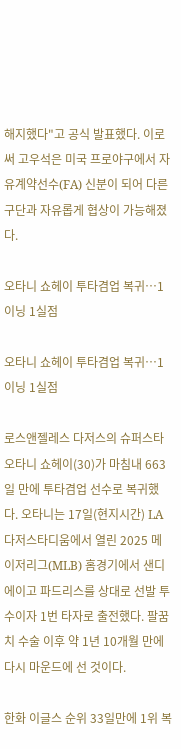해지했다"고 공식 발표했다. 이로써 고우석은 미국 프로야구에서 자유계약선수(FA) 신분이 되어 다른 구단과 자유롭게 협상이 가능해졌다.

오타니 쇼헤이 투타겸업 복귀…1이닝 1실점

오타니 쇼헤이 투타겸업 복귀…1이닝 1실점

로스앤젤레스 다저스의 슈퍼스타 오타니 쇼헤이(30)가 마침내 663일 만에 투타겸업 선수로 복귀했다. 오타니는 17일(현지시간) LA 다저스타디움에서 열린 2025 메이저리그(MLB) 홈경기에서 샌디에이고 파드리스를 상대로 선발 투수이자 1번 타자로 출전했다. 팔꿈치 수술 이후 약 1년 10개월 만에 다시 마운드에 선 것이다.

한화 이글스 순위 33일만에 1위 복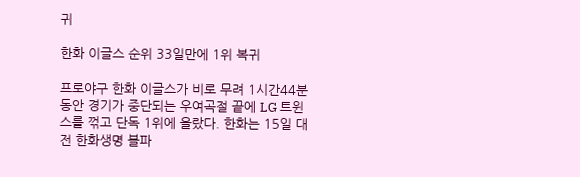귀

한화 이글스 순위 33일만에 1위 복귀

프로야구 한화 이글스가 비로 무려 1시간44분 동안 경기가 중단되는 우여곡절 끝에 LG 트윈스를 꺾고 단독 1위에 올랐다. 한화는 15일 대전 한화생명 볼파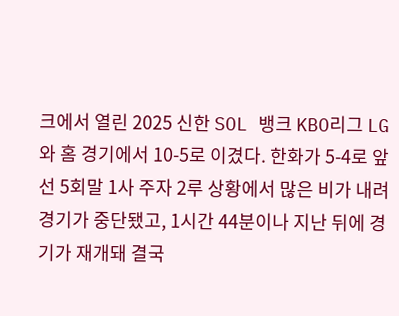크에서 열린 2025 신한 SOL 뱅크 KBO리그 LG와 홈 경기에서 10-5로 이겼다. 한화가 5-4로 앞선 5회말 1사 주자 2루 상황에서 많은 비가 내려 경기가 중단됐고, 1시간 44분이나 지난 뒤에 경기가 재개돼 결국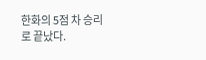한화의 5점 차 승리로 끝났다.